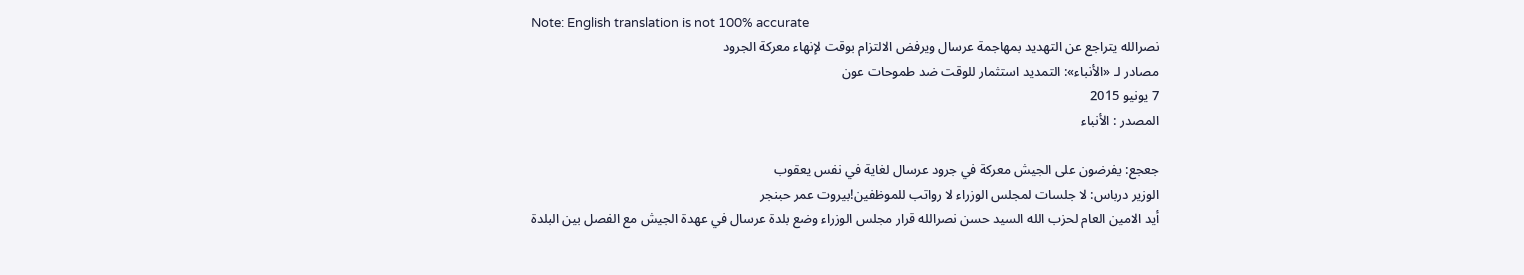Note: English translation is not 100% accurate
نصرالله يتراجع عن التهديد بمهاجمة عرسال ويرفض الالتزام بوقت لإنهاء معركة الجرود
مصادر لـ «الأنباء»: التمديد استثمار للوقت ضد طموحات عون
7 يونيو 2015
المصدر : الأنباء

جعجع: يفرضون على الجيش معركة في جرود عرسال لغاية في نفس يعقوب
الوزير درباس: لا جلسات لمجلس الوزراء لا رواتب للموظفين!بيروت عمر حبنجر
أيد الامين العام لحزب الله السيد حسن نصرالله قرار مجلس الوزراء وضع بلدة عرسال في عهدة الجيش مع الفصل بين البلدة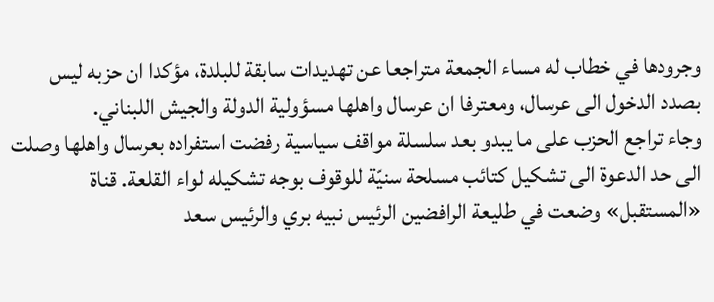وجرودها في خطاب له مساء الجمعة متراجعا عن تهديدات سابقة للبلدة، مؤكدا ان حزبه ليس بصدد الدخول الى عرسال، ومعترفا ان عرسال واهلها مسؤولية الدولة والجيش اللبناني.
وجاء تراجع الحزب على ما يبدو بعد سلسلة مواقف سياسية رفضت استفراده بعرسال واهلها وصلت الى حد الدعوة الى تشكيل كتائب مسلحة سنيّة للوقوف بوجه تشكيله لواء القلعة. قناة «المستقبل» وضعت في طليعة الرافضين الرئيس نبيه بري والرئيس سعد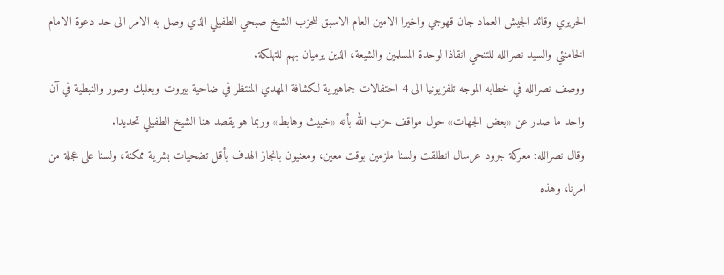الحريري وقائد الجيش العماد جان قهوجي واخيرا الامين العام الاسبق للحزب الشيخ صبحي الطفيلي الذي وصل به الامر الى حد دعوة الامام الخامنئي والسيد نصرالله للتنحي انقاذا لوحدة المسلمين والشيعة، الذين يرميان بهم للتهلكة.
ووصف نصرالله في خطابه الموجه تلفزيونيا الى 4 احتفالات جماهيرية لكشافة المهدي المنتظر في ضاحية بيروت وبعلبك وصور والنبطية في آن واحد ما صدر عن «بعض الجهات» حول مواقف حزب الله بأنه «خبيث وهابط» وربما هو يقصد هنا الشيخ الطفيلي تحديدا.
وقال نصرالله: معركة جرود عرسال انطلقت ولسنا ملزمين بوقت معين، ومعنيون بانجاز الهدف بأقل تضحيات بشرية ممكنة، ولسنا على عجلة من امرنا، وهذه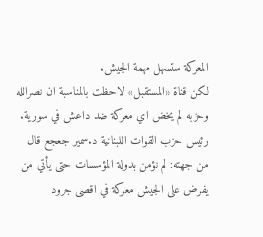المعركة ستسهل مهمة الجيش.
لكن قناة «المستقبل» لاحظت بالمناسبة ان نصرالله وحزبه لم يخض اي معركة ضد داعش في سورية.
رئيس حزب القوات اللبنانية د.سمير جعجع قال من جهته: لم نؤمن بدولة المؤسسات حتى يأتي من يفرض على الجيش معركة في اقصى جرود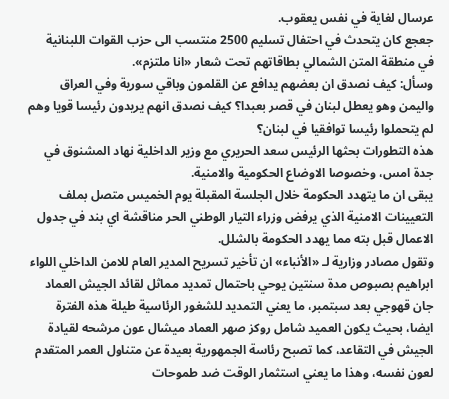عرسال لغاية في نفس يعقوب.
جعجع كان يتحدث في احتفال تسليم 2500 منتسب الى حزب القوات اللبنانية في منطقة المتن الشمالي بطاقاتهم تحت شعار «انا ملتزم».
وسأل: كيف نصدق ان بعضهم يدافع عن القلمون وباقي سورية وفي العراق واليمن وهو يعطل لبنان في قصر بعبدا؟ كيف نصدق انهم يريدون رئيسا قويا وهم لم يتحملوا رئيسا توافقيا في لبنان؟
هذه التطورات بحثها الرئيس سعد الحريري مع وزير الداخلية نهاد المشنوق في جدة امس، وخصوصا الاوضاع الحكومية والامنية.
يبقى ان ما يتهدد الحكومة خلال الجلسة المقبلة يوم الخميس متصل بملف التعيينات الامنية الذي يرفض وزراء التيار الوطني الحر مناقشة اي بند في جدول الاعمال قبل بته مما يهدد الحكومة بالشلل.
وتقول مصادر وزارية لـ «الأنباء» ان تأخير تسريح المدير العام للامن الداخلي اللواء ابراهيم بصبوص مدة سنتين يوحي باحتمال تمديد مماثل لقائد الجيش العماد جان قهوجي بعد سبتمبر، ما يعني التمديد للشغور الرئاسية طيلة هذه الفترة ايضا، بحيث يكون العميد شامل روكز صهر العماد ميشال عون مرشحه لقيادة الجيش في التقاعد، كما تصبح رئاسة الجمهورية بعيدة عن متناول العمر المتقدم لعون نفسه، وهذا ما يعني استثمار الوقت ضد طموحات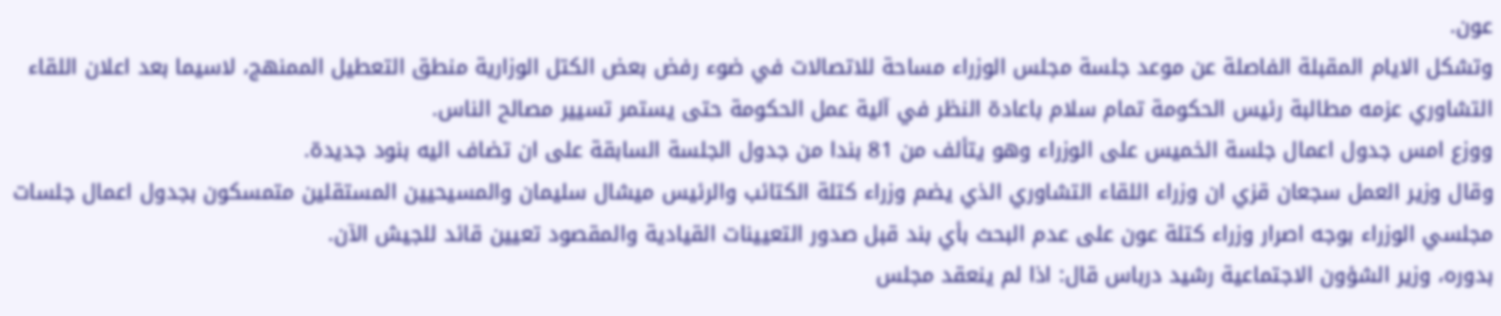عون.
وتشكل الايام المقبلة الفاصلة عن موعد جلسة مجلس الوزراء مساحة للاتصالات في ضوء رفض بعض الكتل الوزارية منطق التعطيل الممنهج، لاسيما بعد اعلان اللقاء التشاوري عزمه مطالبة رئيس الحكومة تمام سلام باعادة النظر في آلية عمل الحكومة حتى يستمر تسيير مصالح الناس.
ووزع امس جدول اعمال جلسة الخميس على الوزراء وهو يتألف من 81 بندا من جدول الجلسة السابقة على ان تضاف اليه بنود جديدة.
وقال وزير العمل سجعان قزي ان وزراء اللقاء التشاوري الذي يضم وزراء كتلة الكتائب والرئيس ميشال سليمان والمسيحيين المستقلين متمسكون بجدول اعمال جلسات مجلسي الوزراء بوجه اصرار وزراء كتلة عون على عدم البحث بأي بند قبل صدور التعيينات القيادية والمقصود تعيين قائد للجيش الآن.
بدوره، وزير الشؤون الاجتماعية رشيد درباس قال: اذا لم ينعقد مجلس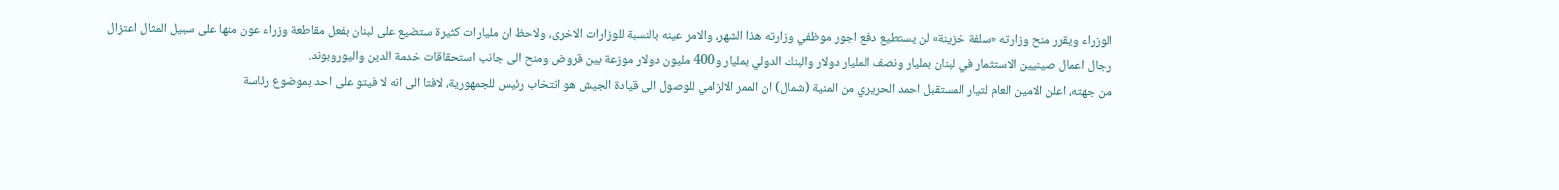الوزراء ويقرر منح وزارته «سلفة خزينة» لن يستطيع دفع اجور موظفي وزارته هذا الشهر، والامر عينه بالنسبة للوزارات الاخرى، ولاحظ ان مليارات كثيرة ستضيع على لبنان بفعل مقاطعة وزراء عون منها على سبيل المثال اعتزال رجال اعمال صينيين الاستثمار في لبنان بمليار ونصف المليار دولار والبنك الدولي بمليار و400 مليون دولار موزعة بين قروض ومنح الى جانب استحقاقات خدمة الدين واليوروبوند.
من جهته، اعلن الامين العام لتيار المستقبل احمد الحريري من المنية (شمال) ان الممر الالزامي للوصول الى قيادة الجيش هو انتخاب رئيس للجمهورية، لافتا الى انه لا فيتو على احد بموضوع رئاسة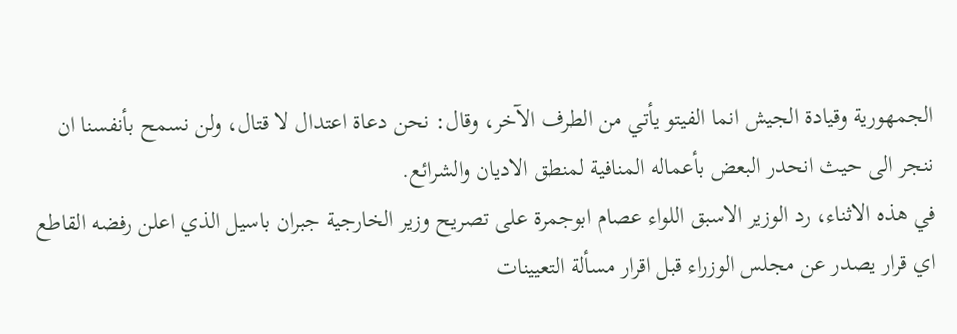الجمهورية وقيادة الجيش انما الفيتو يأتي من الطرف الآخر، وقال: نحن دعاة اعتدال لا قتال، ولن نسمح بأنفسنا ان ننجر الى حيث انحدر البعض بأعماله المنافية لمنطق الاديان والشرائع.
في هذه الاثناء، رد الوزير الاسبق اللواء عصام ابوجمرة على تصريح وزير الخارجية جبران باسيل الذي اعلن رفضه القاطع اي قرار يصدر عن مجلس الوزراء قبل اقرار مسألة التعيينات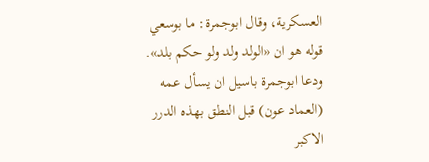العسكرية، وقال ابوجمرة: ما بوسعي قوله هو ان «الولد ولد ولو حكم بلد».
ودعا ابوجمرة باسيل ان يسأل عمه (العماد عون) قبل النطق بهذه الدرر الاكبر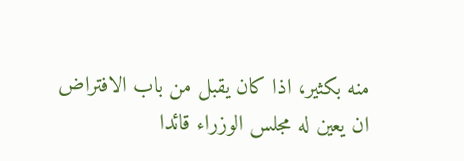منه بكثير، اذا كان يقبل من باب الافتراض ان يعين له مجلس الوزراء قائدا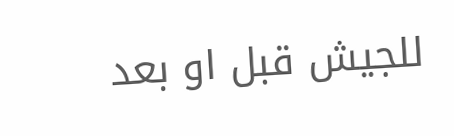للجيش قبل او بعد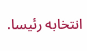انتخابه رئيسا.